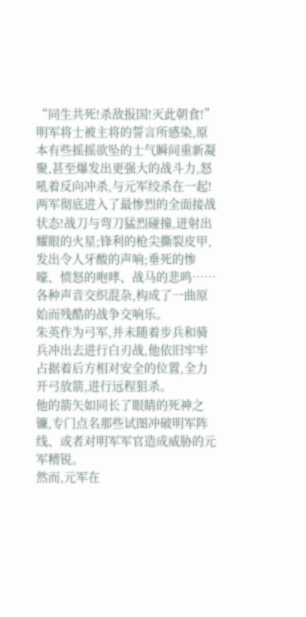“同生共死!杀敌报国!灭此朝食!”
明军将士被主将的誓言所感染,原本有些摇摇欲坠的士气瞬间重新凝聚,甚至爆发出更强大的战斗力,怒吼着反向冲杀,与元军绞杀在一起!
两军彻底进入了最惨烈的全面接战状态!战刀与弯刀猛烈碰撞,迸射出耀眼的火星;锋利的枪尖撕裂皮甲,发出令人牙酸的声响;垂死的惨嚎、愤怒的咆哮、战马的悲鸣……各种声音交织混杂,构成了一曲原始而残酷的战争交响乐。
朱英作为弓军,并未随着步兵和骑兵冲出去进行白刃战,他依旧牢牢占据着后方相对安全的位置,全力开弓放箭,进行远程狙杀。
他的箭矢如同长了眼睛的死神之镰,专门点名那些试图冲破明军阵线、或者对明军军官造成威胁的元军精锐。
然而,元军在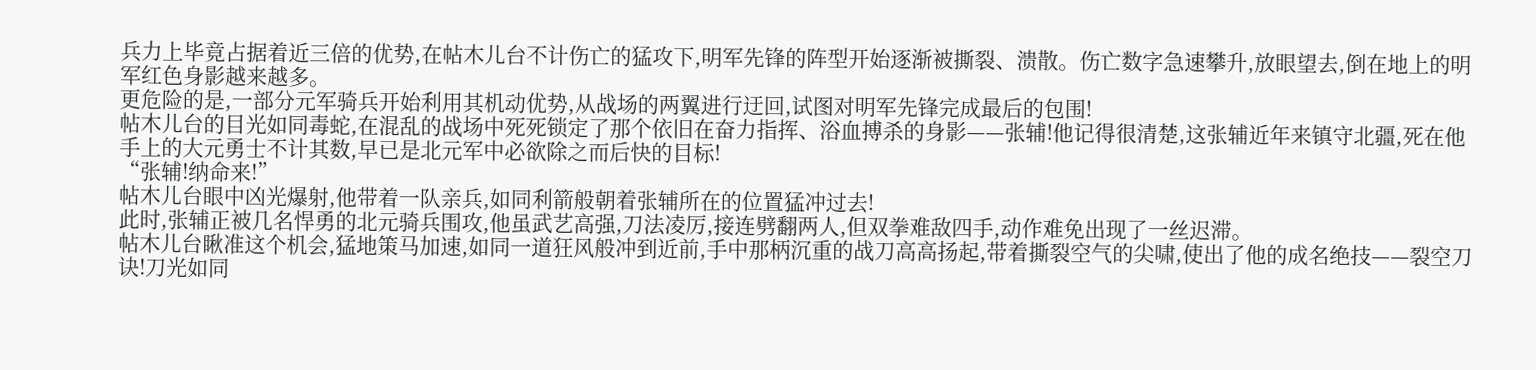兵力上毕竟占据着近三倍的优势,在帖木儿台不计伤亡的猛攻下,明军先锋的阵型开始逐渐被撕裂、溃散。伤亡数字急速攀升,放眼望去,倒在地上的明军红色身影越来越多。
更危险的是,一部分元军骑兵开始利用其机动优势,从战场的两翼进行迂回,试图对明军先锋完成最后的包围!
帖木儿台的目光如同毒蛇,在混乱的战场中死死锁定了那个依旧在奋力指挥、浴血搏杀的身影——张辅!他记得很清楚,这张辅近年来镇守北疆,死在他手上的大元勇士不计其数,早已是北元军中必欲除之而后快的目标!
“张辅!纳命来!”
帖木儿台眼中凶光爆射,他带着一队亲兵,如同利箭般朝着张辅所在的位置猛冲过去!
此时,张辅正被几名悍勇的北元骑兵围攻,他虽武艺高强,刀法凌厉,接连劈翻两人,但双拳难敌四手,动作难免出现了一丝迟滞。
帖木儿台瞅准这个机会,猛地策马加速,如同一道狂风般冲到近前,手中那柄沉重的战刀高高扬起,带着撕裂空气的尖啸,使出了他的成名绝技——裂空刀诀!刀光如同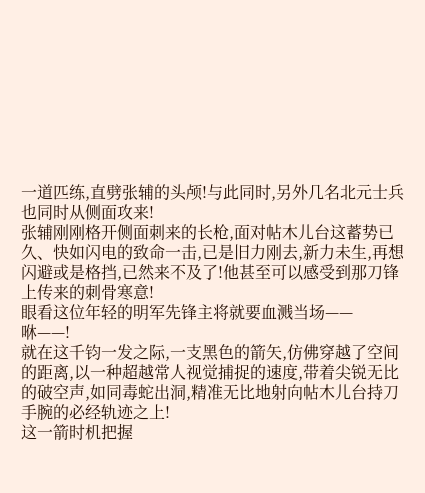一道匹练,直劈张辅的头颅!与此同时,另外几名北元士兵也同时从侧面攻来!
张辅刚刚格开侧面刺来的长枪,面对帖木儿台这蓄势已久、快如闪电的致命一击,已是旧力刚去,新力未生,再想闪避或是格挡,已然来不及了!他甚至可以感受到那刀锋上传来的刺骨寒意!
眼看这位年轻的明军先锋主将就要血溅当场——
咻——!
就在这千钧一发之际,一支黑色的箭矢,仿佛穿越了空间的距离,以一种超越常人视觉捕捉的速度,带着尖锐无比的破空声,如同毒蛇出洞,精准无比地射向帖木儿台持刀手腕的必经轨迹之上!
这一箭时机把握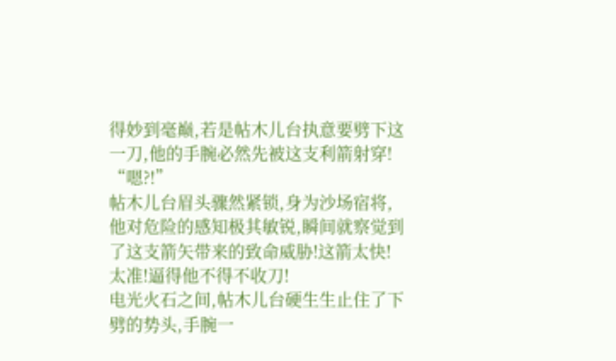得妙到毫巅,若是帖木儿台执意要劈下这一刀,他的手腕必然先被这支利箭射穿!
“嗯?!”
帖木儿台眉头骤然紧锁,身为沙场宿将,他对危险的感知极其敏锐,瞬间就察觉到了这支箭矢带来的致命威胁!这箭太快!太准!逼得他不得不收刀!
电光火石之间,帖木儿台硬生生止住了下劈的势头,手腕一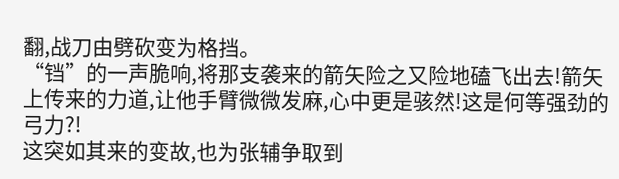翻,战刀由劈砍变为格挡。
“铛”的一声脆响,将那支袭来的箭矢险之又险地磕飞出去!箭矢上传来的力道,让他手臂微微发麻,心中更是骇然!这是何等强劲的弓力?!
这突如其来的变故,也为张辅争取到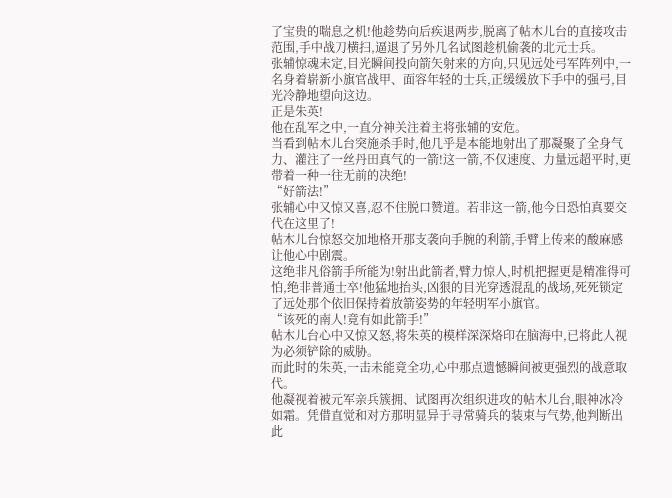了宝贵的喘息之机!他趁势向后疾退两步,脱离了帖木儿台的直接攻击范围,手中战刀横扫,逼退了另外几名试图趁机偷袭的北元士兵。
张辅惊魂未定,目光瞬间投向箭矢射来的方向,只见远处弓军阵列中,一名身着崭新小旗官战甲、面容年轻的士兵,正缓缓放下手中的强弓,目光冷静地望向这边。
正是朱英!
他在乱军之中,一直分神关注着主将张辅的安危。
当看到帖木儿台突施杀手时,他几乎是本能地射出了那凝聚了全身气力、灌注了一丝丹田真气的一箭!这一箭,不仅速度、力量远超平时,更带着一种一往无前的决绝!
“好箭法!”
张辅心中又惊又喜,忍不住脱口赞道。若非这一箭,他今日恐怕真要交代在这里了!
帖木儿台惊怒交加地格开那支袭向手腕的利箭,手臂上传来的酸麻感让他心中剧震。
这绝非凡俗箭手所能为!射出此箭者,臂力惊人,时机把握更是精准得可怕,绝非普通士卒!他猛地抬头,凶狠的目光穿透混乱的战场,死死锁定了远处那个依旧保持着放箭姿势的年轻明军小旗官。
“该死的南人!竟有如此箭手!”
帖木儿台心中又惊又怒,将朱英的模样深深烙印在脑海中,已将此人视为必须铲除的威胁。
而此时的朱英,一击未能竟全功,心中那点遗憾瞬间被更强烈的战意取代。
他凝视着被元军亲兵簇拥、试图再次组织进攻的帖木儿台,眼神冰冷如霜。凭借直觉和对方那明显异于寻常骑兵的装束与气势,他判断出此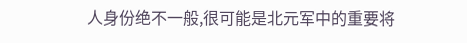人身份绝不一般,很可能是北元军中的重要将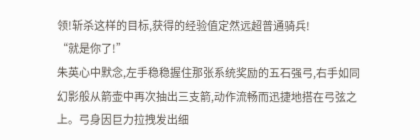领!斩杀这样的目标,获得的经验值定然远超普通骑兵!
“就是你了!”
朱英心中默念,左手稳稳握住那张系统奖励的五石强弓,右手如同幻影般从箭壶中再次抽出三支箭,动作流畅而迅捷地搭在弓弦之上。弓身因巨力拉拽发出细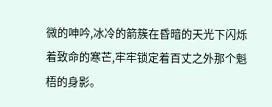微的呻吟,冰冷的箭簇在昏暗的天光下闪烁着致命的寒芒,牢牢锁定着百丈之外那个魁梧的身影。